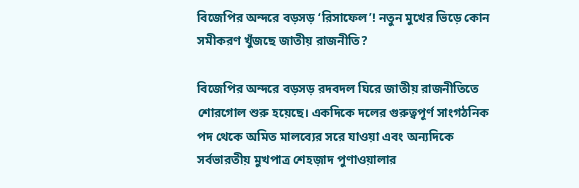বিজেপির অন্দরে বড়সড় ‘রিসাফেল’! নতুন মুখের ভিড়ে কোন সমীকরণ খুঁজছে জাতীয় রাজনীতি?

বিজেপির অন্দরে বড়সড় রদবদল ঘিরে জাতীয় রাজনীতিতে শোরগোল শুরু হয়েছে। একদিকে দলের গুরুত্বপূর্ণ সাংগঠনিক পদ থেকে অমিত মালব্যের সরে যাওয়া এবং অন্যদিকে সর্বভারতীয় মুখপাত্র শেহজ়াদ পুণাওয়ালার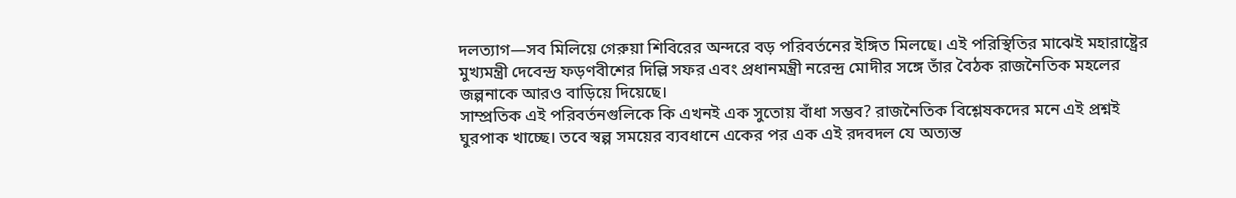দলত্যাগ—সব মিলিয়ে গেরুয়া শিবিরের অন্দরে বড় পরিবর্তনের ইঙ্গিত মিলছে। এই পরিস্থিতির মাঝেই মহারাষ্ট্রের মুখ্যমন্ত্রী দেবেন্দ্র ফড়ণবীশের দিল্লি সফর এবং প্রধানমন্ত্রী নরেন্দ্র মোদীর সঙ্গে তাঁর বৈঠক রাজনৈতিক মহলের জল্পনাকে আরও বাড়িয়ে দিয়েছে।
সাম্প্রতিক এই পরিবর্তনগুলিকে কি এখনই এক সুতোয় বাঁধা সম্ভব? রাজনৈতিক বিশ্লেষকদের মনে এই প্রশ্নই ঘুরপাক খাচ্ছে। তবে স্বল্প সময়ের ব্যবধানে একের পর এক এই রদবদল যে অত্যন্ত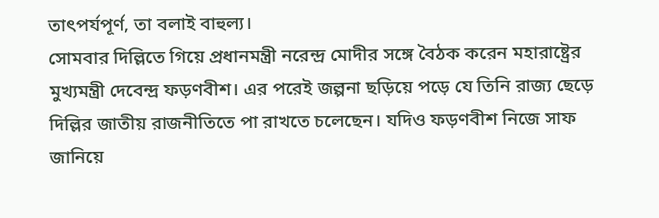তাৎপর্যপূর্ণ, তা বলাই বাহুল্য।
সোমবার দিল্লিতে গিয়ে প্রধানমন্ত্রী নরেন্দ্র মোদীর সঙ্গে বৈঠক করেন মহারাষ্ট্রের মুখ্যমন্ত্রী দেবেন্দ্র ফড়ণবীশ। এর পরেই জল্পনা ছড়িয়ে পড়ে যে তিনি রাজ্য ছেড়ে দিল্লির জাতীয় রাজনীতিতে পা রাখতে চলেছেন। যদিও ফড়ণবীশ নিজে সাফ জানিয়ে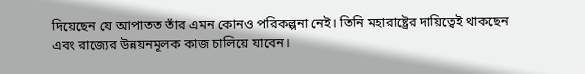দিয়েছেন যে আপাতত তাঁর এমন কোনও পরিকল্পনা নেই। তিনি মহারাষ্ট্রের দায়িত্বেই থাকছেন এবং রাজ্যের উন্নয়নমূলক কাজ চালিয়ে যাবেন।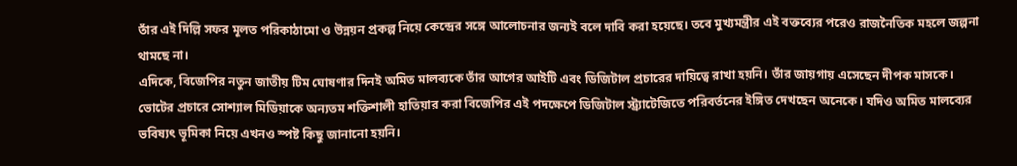তাঁর এই দিল্লি সফর মূলত পরিকাঠামো ও উন্নয়ন প্রকল্প নিয়ে কেন্দ্রের সঙ্গে আলোচনার জন্যই বলে দাবি করা হয়েছে। তবে মুখ্যমন্ত্রীর এই বক্তব্যের পরেও রাজনৈতিক মহলে জল্পনা থামছে না।
এদিকে, বিজেপির নতুন জাতীয় টিম ঘোষণার দিনই অমিত মালব্যকে তাঁর আগের আইটি এবং ডিজিটাল প্রচারের দায়িত্বে রাখা হয়নি। তাঁর জায়গায় এসেছেন দীপক মাসকে। ভোটের প্রচারে সোশ্যাল মিডিয়াকে অন্যতম শক্তিশালী হাতিয়ার করা বিজেপির এই পদক্ষেপে ডিজিটাল স্ট্র্যাটেজিতে পরিবর্তনের ইঙ্গিত দেখছেন অনেকে। যদিও অমিত মালব্যের ভবিষ্যৎ ভূমিকা নিয়ে এখনও স্পষ্ট কিছু জানানো হয়নি।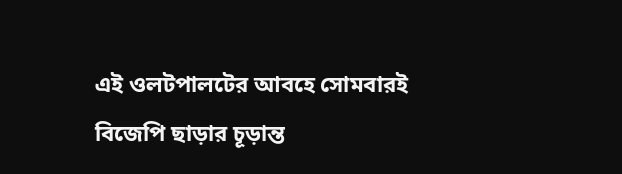এই ওলটপালটের আবহে সোমবারই বিজেপি ছাড়ার চূড়ান্ত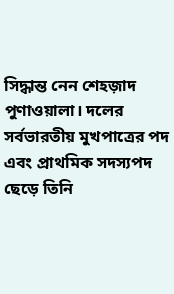সিদ্ধান্ত নেন শেহজ়াদ পুণাওয়ালা। দলের সর্বভারতীয় মুখপাত্রের পদ এবং প্রাথমিক সদস্যপদ ছেড়ে তিনি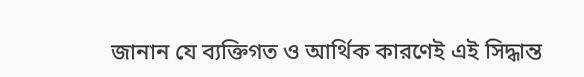জানান যে ব্যক্তিগত ও আর্থিক কারণেই এই সিদ্ধান্ত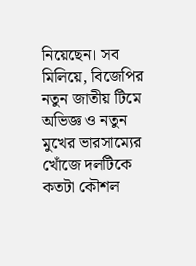নিয়েছেন। সব মিলিয়ে, বিজেপির নতুন জাতীয় টিমে অভিজ্ঞ ও নতুন মুখের ভারসাম্যের খোঁজে দলটিকে কতটা কৌশল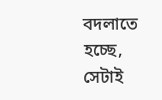বদলাতে হচ্ছে, সেটাই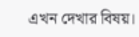এখন দেখার বিষয়।